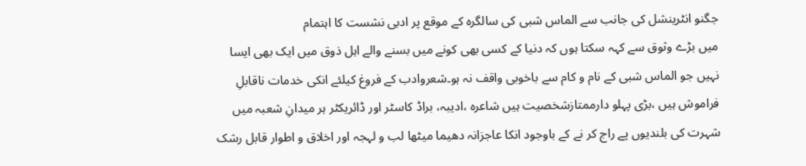جگنو انٹرینشل کی جانب سے الماس شبی کی سالگرہ کے موقع پر ادبی نشست کا اہتمام
میں بڑے وثوق سے کہہ سکتا ہوں کہ دنیا کے کسی بھی کونے میں بسنے والے اہل ذوق میں ایک بھی ایسا نہیں جو الماس شبی کے نام و کام سے باخوبی واقف نہ ہو۔شعروادب کے فروغ کیلئے انکی خدمات ناقابلِ فراموش ہیں ،بڑی پہلو دارممتازشخصیت ہیں شاعرہ ،ادیبہ، براڈ کاسٹر اور ڈائریکٹر ہر میدانِ شعبہ میں شہرت کی بلندیوں پے راج کر نے کے باوجود انکا عاجزانہ دھیما میٹھا لب و لہجہ اور اخلاق و اطوار قابل رشک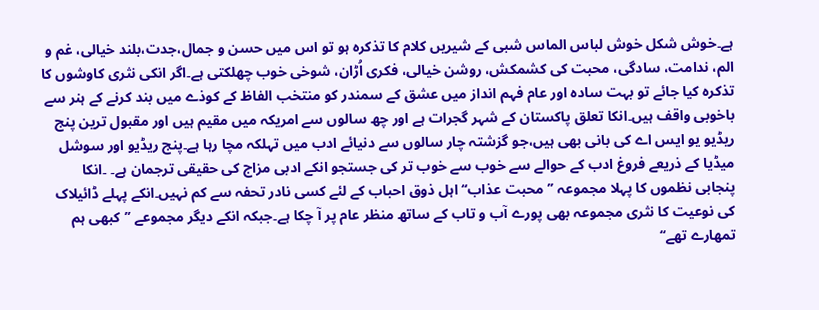ہے۔خوش شکل خوش لباس الماس شبی کے شیریں کلام کا تذکرہ ہو تو اس میں حسن و جمال،جدت،بلند خیالی، غم و الم، ندامت، سادگی، محبت کی کشمکش، روشن خیالی، فکری اُڑان، شوخی خوب چھلکتی ہے۔اگر انکی نثری کاوشوں کا تذکرہ کیا جائے تو بہت سادہ اور عام فہم انداز میں عشق کے سمندر کو منتخب الفاظ کے کوذے میں بند کرنے کے ہنر سے باخوبی واقف ہیں۔انکا تعلق پاکستان کے شہر گجرات ہے اور چھ سالوں سے امریکہ میں مقیم ہیں اور مقبول ترین پنج ریڈیو یو ایس اے کی بانی بھی ہیں،جو گزشتہ چار سالوں سے دنیائے ادب میں تہلکہ مچا رہا ہے۔پنج ریڈیو اور سوشل میڈیا کے ذریعے فروغ ادب کے حوالے سے خوب سے خوب تر کی جستجو انکے ادبی مزاج کی حقیقی ترجمان ہے۔ ۔انکا پنجابی نظموں کا پہلا مجموعہ ’’محبت عذاب‘‘ اہل ذوق احباب کے لئے کسی نادر تحفہ سے کم نہیں۔انکے پہلے ڈائیلاک کی نوعیت کا نثری مجموعہ بھی پورے آب و تاب کے ساتھ منظر عام پر آ چکا ہے۔جبکہ انکے دیگر مجموعے ’’کبھی ہم تمھارے تھے‘‘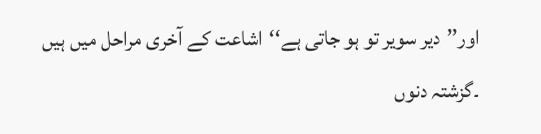اور’’دیر سویر تو ہو جاتی ہے‘‘اشاعت کے آخری مراحل میں ہیں ۔گزشتہ دنوں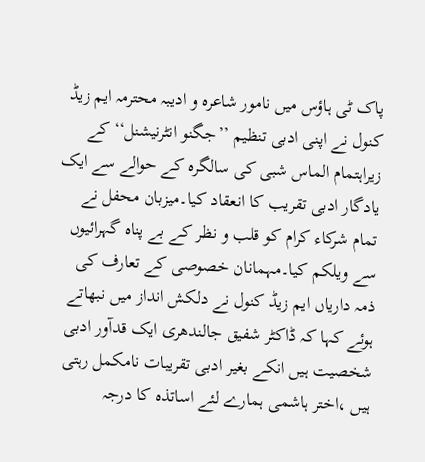پاک ٹی ہاؤس میں نامور شاعرہ و ادیبہ محترمہ ایم زیڈ کنول نے اپنی ادبی تنظیم ’’جگنو انٹرنیشنل‘‘ کے زیراہتمام الماس شبی کی سالگرہ کے حوالے سے ایک یادگار ادبی تقریب کا انعقاد کیا۔میزبان محفل نے تمام شرکاء کرام کو قلب و نظر کے بے پناہ گہرائیوں سے ویلکم کیا۔مہمانان خصوصی کے تعارف کی ذمہ داریاں ایم زیڈ کنول نے دلکش انداز میں نبھاتے ہوئے کہا کہ ڈاکٹر شفیق جالندھری ایک قدآور ادبی شخصیت ہیں انکے بغیر ادبی تقریبات نامکمل رہتی ہیں ،اختر ہاشمی ہمارے لئے اساتذہ کا درجہ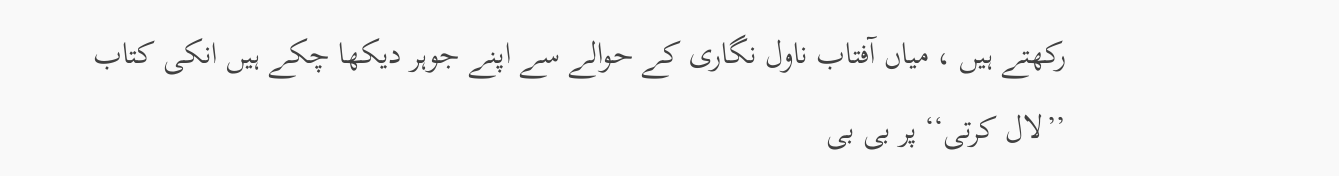رکھتے ہیں ، میاں آفتاب ناول نگاری کے حوالے سے اپنے جوہر دیکھا چکے ہیں انکی کتاب ’’لال کرتی‘‘ پر بی بی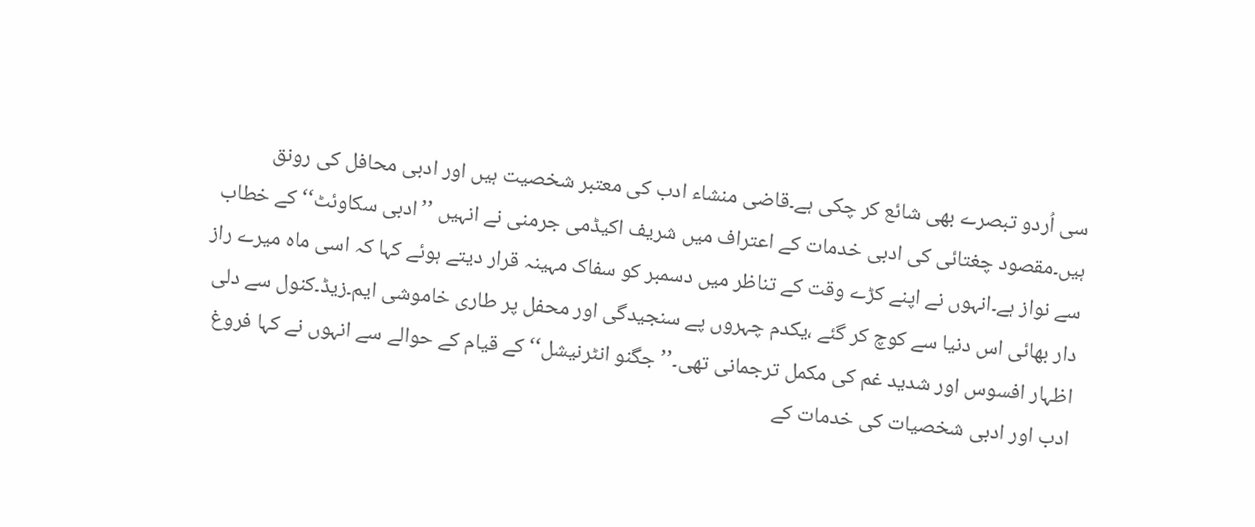سی اُردو تبصرے بھی شائع کر چکی ہے۔قاضی منشاء ادب کی معتبر شخصیت ہیں اور ادبی محافل کی رونق ہیں۔مقصود چغتائی کی ادبی خدمات کے اعتراف میں شریف اکیڈمی جرمنی نے انہیں ’’ادبی سکاوئٹ‘‘ کے خطاب سے نواز ہے۔انہوں نے اپنے کڑے وقت کے تناظر میں دسمبر کو سفاک مہینہ قرار دیتے ہوئے کہا کہ اسی ماہ میرے راز دار بھائی اس دنیا سے کوچ کر گئے ،یکدم چہروں پے سنجیدگی اور محفل پر طاری خاموشی ایم۔زیڈ۔کنول سے دلی اظہار افسوس اور شدید غم کی مکمل ترجمانی تھی۔’’جگنو انٹرنیشل‘‘ کے قیام کے حوالے سے انہوں نے کہا فروغ ادب اور ادبی شخصیات کی خدمات کے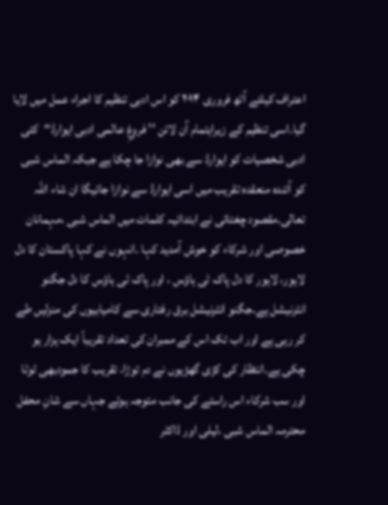اعتراف کیلئے آٹھ فروری ۲۰۱۴ کو اس ادبی تنظیم کا اجراء عمل میں لایا گیا۔اسی تنظیم کے زیراہتمام آن لائن ’’ فروغِ عالمی ادبی ایوارڈ‘‘کئی ادبی شخصیات کو ایوارڈ سے بھی نوازا جا چکا ہے جبکہ الماس شبی کو آئندہ منعقدہ تقریب میں اسی ایوارڈ سے نوازا جائیگا ان شاء اللہ تعالی۔مقصود چغتائی نے ابتدائیہ کلمات میں الماس شبی ،مہمانان خصوصی اور شرکاء کو خوش آمدید کہا ۔انہوں نے کہا پاکستان کا دل لاہور، لاہور کا دل پاک ٹی ہاؤس ، اور پاک ٹی ہاؤس کا دل جگنو انٹرنیشل ہے۔جگنو انٹرنیشل برق رفتاری سے کامیابیوں کی منزلیں طے کر رہی ہے اور اب تک اس کے ممبران کی تعداد تقریباً ایک ہزار ہو چکی ہے۔انتظار کی کڑی گھڑیوں نے دم توڑا، تقریب کا جمودبھی ٹوٹا اور سب شرکاء اس راستے کی جانب متوجہ ہوئے جہاں سے شانِ محفل محترمہ الماس شبی ،لیلی اور ڈاکٹر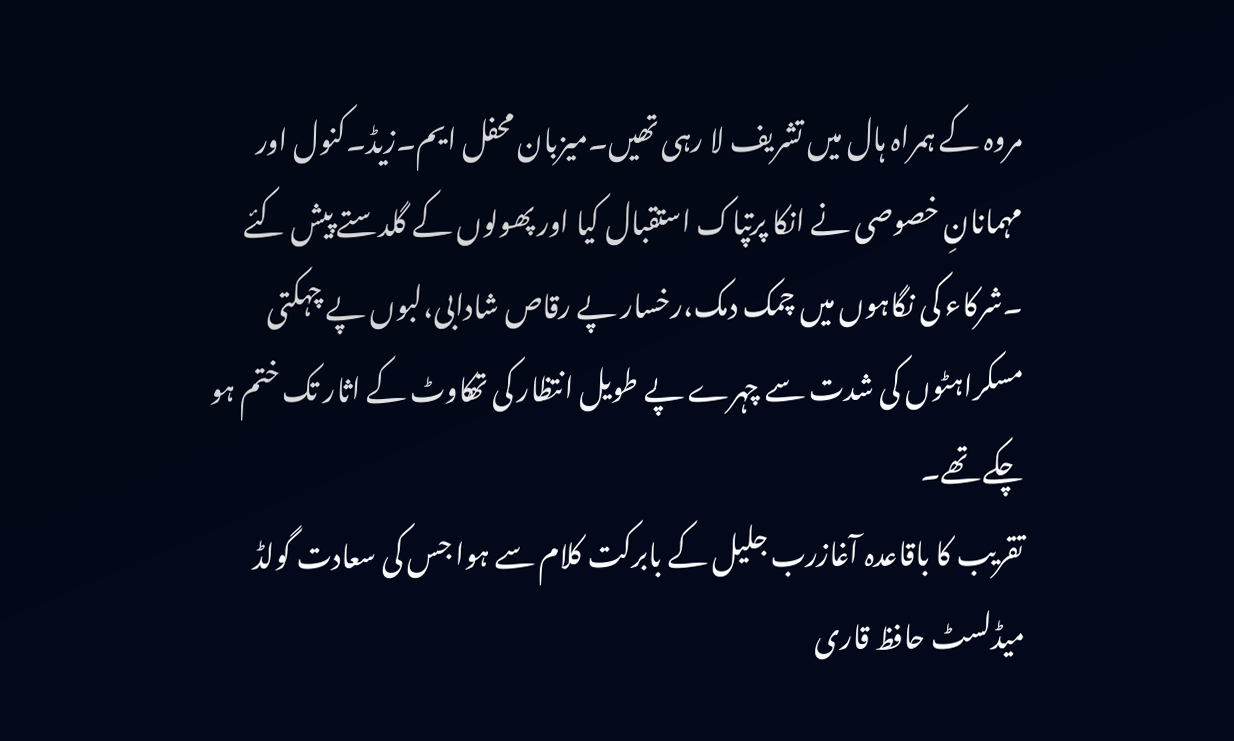مروہ کے ہمراہ ہال میں تشریف لا رہی تھیں۔میزبان محفل ایم۔زیڈ۔کنول اور مہمانانِ خصوصی نے انکا پرتپاک استقبال کیا اور پھولوں کے گلدستے پیش کئے ۔شرکاء کی نگاہوں میں چمک دمک،رخسار پے رقاص شادابی،لبوں پے چہکتی مسکراہٹوں کی شدت سے چہرے پے طویل انتظار کی تھکاوٹ کے اثار تک ختم ہو چکے تھے۔
تقریب کا باقاعدہ آغازرب جلیل کے بابرکت کلام سے ہوا جس کی سعادت گولڈ میڈلسٹ حافظ قاری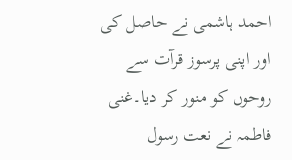احمد ہاشمی نے حاصل کی اور اپنی پرسوز قرآت سے روحوں کو منور کر دیا۔غنی فاطمہ نے نعت رسول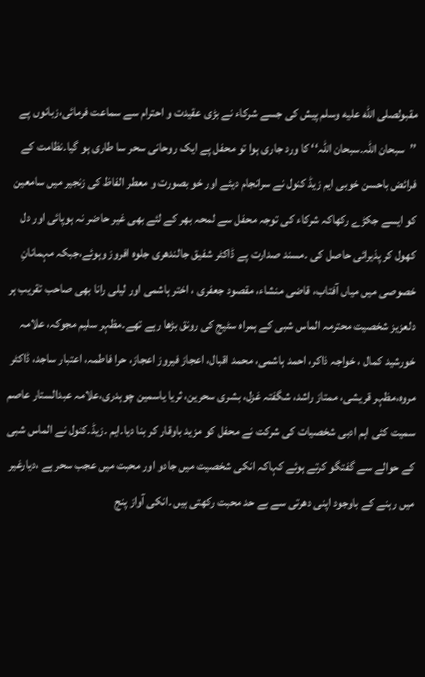مقبولصلى الله عليه وسلم پیش کی جسے شرکاء نے بڑی عقیدت و احترام سے سماعت فرمائی،زبانوں پے ’’سبحان اللہ۔سبحان اللہ‘‘ کا ورد جاری ہوا تو محفل پے ایک روحانی سحر سا طاری ہو گیا۔نظامت کے فرائض باحسن خوبی ایم زیڈ کنول نے سرانجام دیئے اور خو بصورت و معطر الفاظ کی زنجیر میں سامعین کو ایسے جکڑے رکھاکہ شرکاء کی توجہ محفل سے لمحہ بھر کے لئے بھی غیر حاضر نہ ہوپائی اور دل کھول کر پذیرائی حاصل کی ۔مسند صدارت پے ڈاکٹر شفیق جالندھری جلوہ افروز وہوئے،جبکہ مہمانانِ خصوصی میں میاں آفتاب، قاضی منشاء، مقصود جعفری ، اختر ہاشمی اور لیلی رانا بھی صاحب تقریب ہر دلعزیز شخصیت محترمہ الماس شبی کے ہمراہ سٹیج کی رونق بڑھا رہے تھے۔مظہر سلیم مجوکہ، علامہ خورشید کمال ، خواجہ ذاکر، احمد ہاشمی، محمد اقبال، اعجاز فیروز اعجاز، حرا فاطمہ، اعتبار ساجد، ڈاکٹر مروہ،مظہر قریشی، ممتاز راشد، شگفتہ غزل، بشری سحرین، ثریا یاسمین چوہدری،علامہ عبدالستار عاصم سمیت کئی اہم ادبی شخصیات کی شرکت نے محفل کو مزید باوقار کر بنا دیا۔ایم ۔زیڈ۔کنول نے الماس شبی کے حوالے سے گفتگو کرتے ہوئے کہاکہ انکی شخصیت میں جادو اور محبت میں عجب سحر ہے ،دیارغیر میں رہنے کے باوجود اپنی دھرتی سے بے حد محبت رکھتی ہیں ۔انکی آواز پنج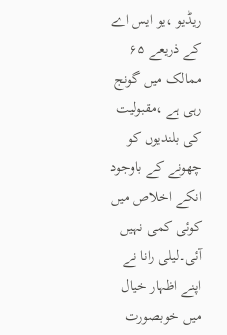ریڈیو ،یو ایس اے کے ذریعے ۶۵ ممالک میں گونج رہی ہے ،مقبولیت کی بلندیوں کو چھونے کے باوجود انکے اخلاص میں کوئی کمی نہیں آئی۔لیلی رانا نے اپنے اظہار خیال میں خوبصورت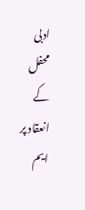ادبی محفل کے انعقاد پر ایم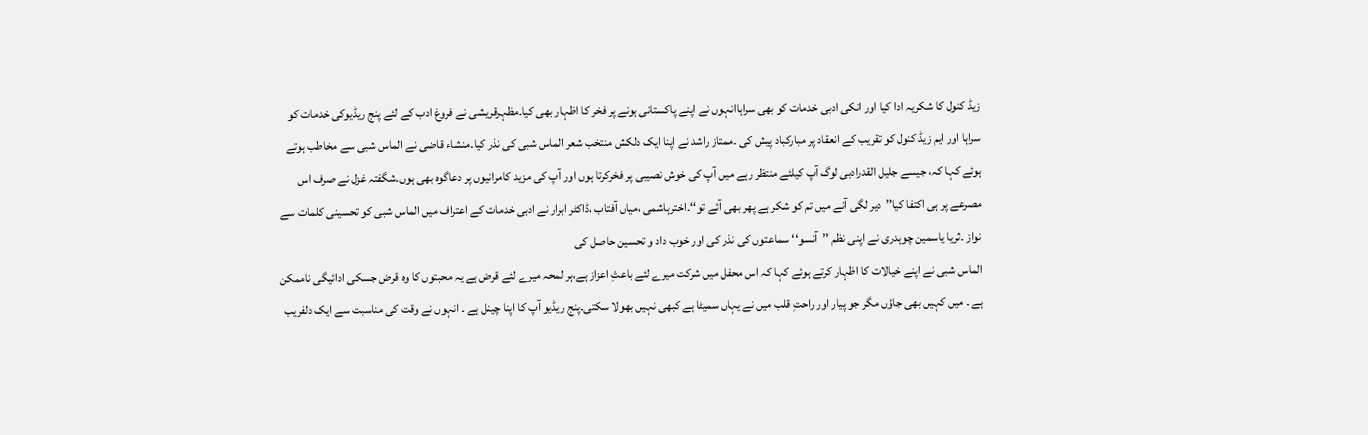زیڈ کنول کا شکریہ ادا کیا اور انکی ادبی خدمات کو بھی سراہاانہوں نے اپنے پاکستانی ہونے پر فخر کا اظہار بھی کیا۔مظہرقریشی نے فروغ ادب کے لئے پنج ریڈیوکی خدمات کو سراہا اور ایم زیڈ کنول کو تقریب کے انعقاد پر مبارکباد پیش کی ۔ممتاز راشد نے اپنا ایک دلکش منتخب شعر الماس شبی کی نذر کیا۔منشاء قاضی نے الماس شبی سے مخاطب ہوتے ہوئے کہا کہ، جیسے جلیل القدرادبی لوگ آپ کیلئے منتظر رہے میں آپ کی خوش نصیبی پر فخرکرتا ہوں اور آپ کی مزید کامرانیوں پر دعاگوہ بھی ہوں۔شگفتہ غزل نے صرف اس مصرعے پر ہی اکتفا کیا’’دیر لگی آنے میں تم کو شکر ہے پھر بھی آئے تو‘‘۔اخترہاشمی ،میاں آفتاب ،ڈاکٹر ابرار نے ادبی خدمات کے اعتراف میں الماس شبی کو تحسینی کلمات سے نواز ۔ثریا یاسمین چوہدری نے اپنی نظم ’’آنسو‘‘ سماعتوں کی نذر کی اور خوب داد و تحسین حاصل کی
الماس شبی نے اپنے خیالات کا اظہار کرتے ہوئے کہا کہ اس محفل میں شرکت میرے لئے باعثِ اعزاز ہے،ہر لمحہ میرے لئے قرض ہے یہ محبتوں کا وہ قرض جسکی ادائیگی ناممکن ہے ۔ میں کہیں بھی جاؤں مگر جو پیار اور راحتِ قلب میں نے یہاں سمیٹا ہے کبھی نہیں بھولا سکتی۔پنج ریڈیو آپ کا اپنا چینل ہے ۔ انہوں نے وقت کی مناسبت سے ایک دلفریب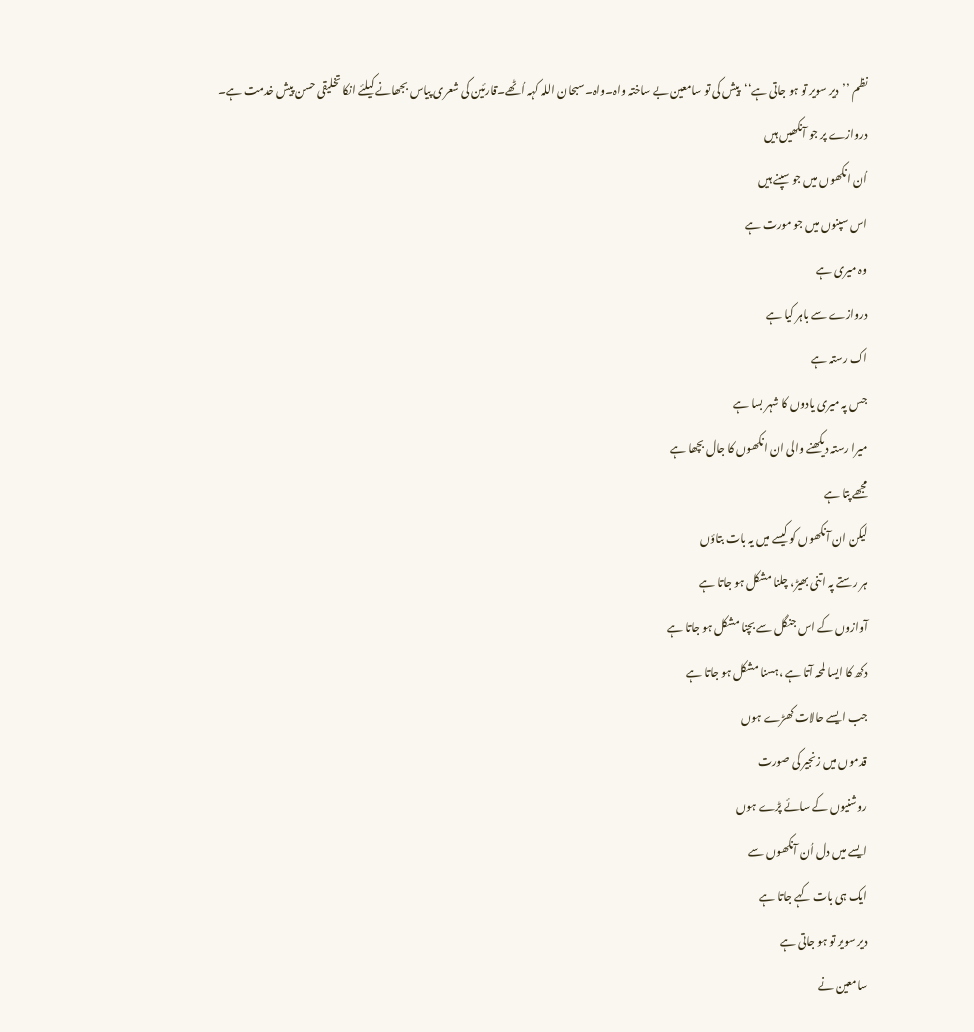نظم ’’دیر سویر تو ہو جاتی ہے‘‘پیش کی تو سامعین بے ساختہ واہ۔واہ۔سبحان اللہ کہہ اُٹھے۔قارئین کی شعری پیاس بجھانے کیلئے انکا تخلیقی حسن پیش خدمت ہے۔
دروازے پر جو آنکھیں ہیں
اُن انکھوں میں جو سپنے ہیں
اس سپنوں میں جو مورت ہے
وہ میری ہے
دروازے سے باہر کیا ہے
اک رستہ ہے
جس پہ میری یادوں کا شہر بسا ہے
میرا رستہ دیکھنے والی ان انکھوں کا جال بچھا ہے
مجھے پتا ہے
لیکن ان آنکھوں کو کیسے میں یہ بات بتاؤں
ہر رستے پہ اتنی بھیڑ، چلنا مشکل ہو جاتا ہے
آوازوں کے اس جنگل سے بچنا مشکل ہو جاتا ہے
دکھ کا ایسا لمحہ آتا ہے ،ہسنا مشکل ہو جاتا ہے
جب ایسے حالات کھڑے ہوں
قدموں میں زنجیر کی صورت
روشنیوں کے سائے پڑے ہوں
ایسے میں دل اُن آنکھوں سے
ایک ہی بات کہے جاتا ہے
دیر سویر تو ہو جاتی ہے
سامعین نے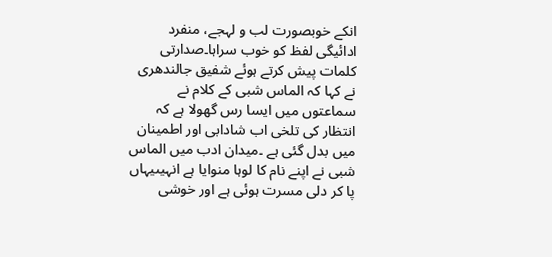انکے خوبصورت لب و لہجے، منفرد ادائیگی لفظ کو خوب سراہا۔صدارتی کلمات پیش کرتے ہوئے شفیق جالندھری نے کہا کہ الماس شبی کے کلام نے سماعتوں میں ایسا رس گھولا ہے کہ انتظار کی تلخی اب شادابی اور اطمینان میں بدل گئی ہے ۔میدان ادب میں الماس شبی نے اپنے نام کا لوہا منوایا ہے انہیںیہاں پا کر دلی مسرت ہوئی ہے اور خوشی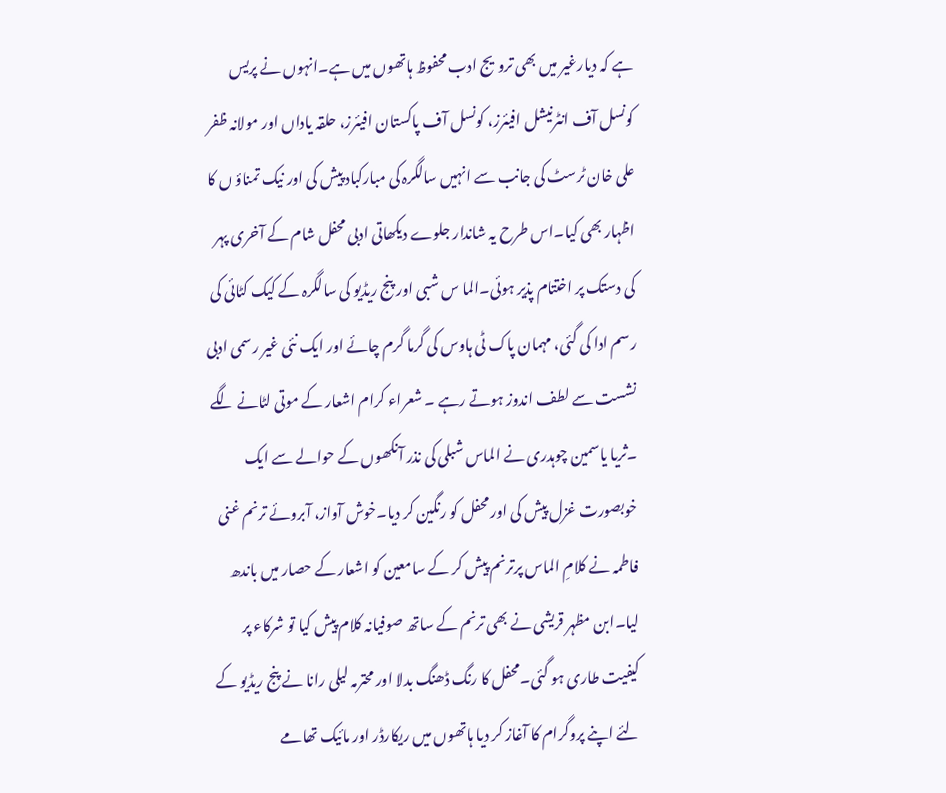ہے کہ دیارغیر میں بھی ترویج ادب محفوظ ہاتھوں میں ہے۔انہوں نے پریس کونسل آف انٹرنیشل افیئرز، کونسل آف پاکستان افیئرز، حلقہ یاداں اور مولانہ ظفر علی خان ٹرسٹ کی جانب سے انہیں سالگرہ کی مبارکباد پیش کی اور نیک تمناؤ ں کا اظہار بھی کیا۔اس طرح یہ شاندار جلوے دیکھاتی ادبی محفل شام کے آخری پہر کی دستک پر اختتام پذیر ہوئی۔الما س شبی اور پنج ریڈیو کی سالگرہ کے کیک کٹائی کی رسم ادا کی گئی، مہمان پاک ٹی ہاوس کی گرما گرم چائے اور ایک نئی غیر رسمی ادبی نشست سے لطف اندوز ہوتے رہے ۔ شعراء کرام اشعار کے موتی لٹانے لگے ۔ثریا یاسمین چوہدری نے الماس شبلی کی نذر آنکھوں کے حوالے سے ایک خوبصورت غزل پیش کی اور محفل کو رنگین کر دیا۔خوش آواز، آبروئے ترنم غنی فاطمہ نے کلامِ الماس پرترنم پیش کر کے سامعین کو اشعار کے حصار میں باندھ لیا۔ابن مظہر قریشی نے بھی ترنم کے ساتھ صوفیانہ کلام پیش کیا تو شرکاء پر کیفیت طاری ہو گئی۔محفل کا رنگ ڈھنگ بدلا اور محترمہ لیلی رانا نے پنج ریڈیو کے لئے اپنے پروگرام کا آغاز کر دیا ہاتھوں میں ریکارڈر اور مائیک تھامے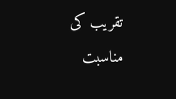تقریب کی مناسبت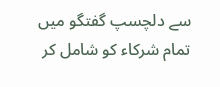سے دلچسپ گفتگو میں تمام شرکاء کو شامل کر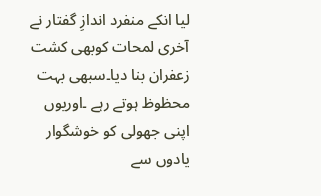لیا انکے منفرد اندازِ گفتار نے آخری لمحات کوبھی کشت زعفران بنا دیا۔سبھی بہت محظوظ ہوتے رہے ۔اوریوں اپنی جھولی کو خوشگوار یادوں سے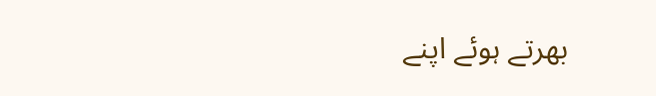بھرتے ہوئے اپنے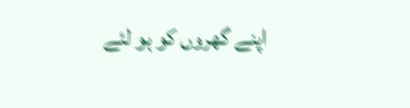اپنے گھروں کو ہو لئے